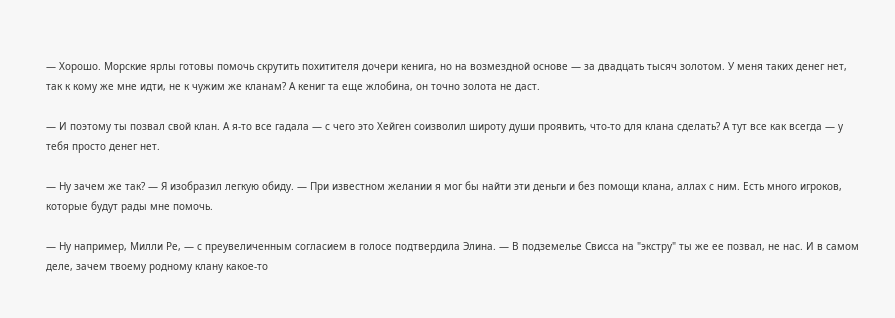— Хорошо. Морские ярлы готовы помочь скрутить похитителя дочери кенига, но на возмездной основе — за двадцать тысяч золотом. У меня таких денег нет, так к кому же мне идти, не к чужим же кланам? А кениг та еще жлобина, он точно золота не даст.

— И поэтому ты позвал свой клан. А я-то все гадала — с чего это Хейген соизволил широту души проявить, что-то для клана сделать? А тут все как всегда — у тебя просто денег нет.

— Ну зачем же так? — Я изобразил легкую обиду. — При известном желании я мог бы найти эти деньги и без помощи клана, аллах с ним. Есть много игроков, которые будут рады мне помочь.

— Ну например, Милли Ре, — с преувеличенным согласием в голосе подтвердила Элина. — В подземелье Свисса на "экстру" ты же ее позвал, не нас. И в самом деле, зачем твоему родному клану какое-то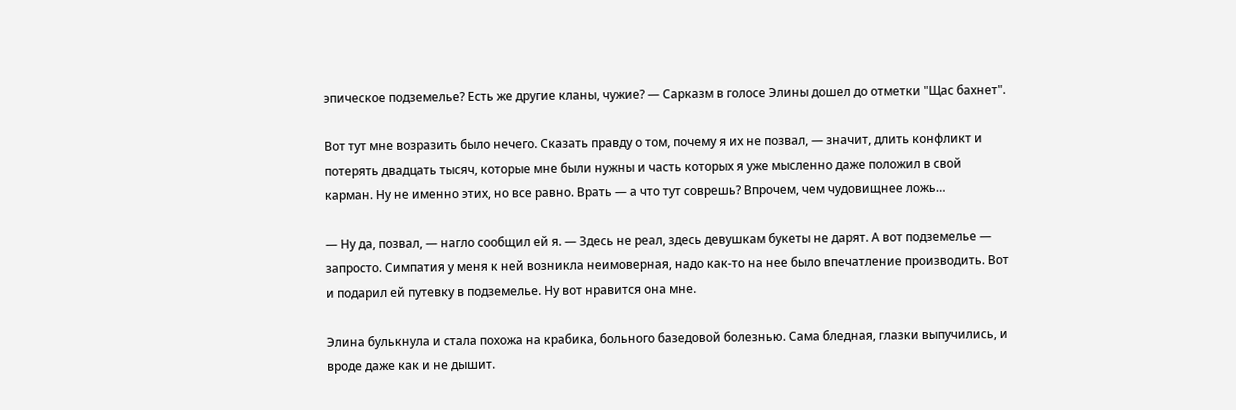эпическое подземелье? Есть же другие кланы, чужие? — Сарказм в голосе Элины дошел до отметки "Щас бахнет".

Вот тут мне возразить было нечего. Сказать правду о том, почему я их не позвал, — значит, длить конфликт и потерять двадцать тысяч, которые мне были нужны и часть которых я уже мысленно даже положил в свой карман. Ну не именно этих, но все равно. Врать — а что тут соврешь? Впрочем, чем чудовищнее ложь…

— Ну да, позвал, — нагло сообщил ей я. — Здесь не реал, здесь девушкам букеты не дарят. А вот подземелье — запросто. Симпатия у меня к ней возникла неимоверная, надо как-то на нее было впечатление производить. Вот и подарил ей путевку в подземелье. Ну вот нравится она мне.

Элина булькнула и стала похожа на крабика, больного базедовой болезнью. Сама бледная, глазки выпучились, и вроде даже как и не дышит.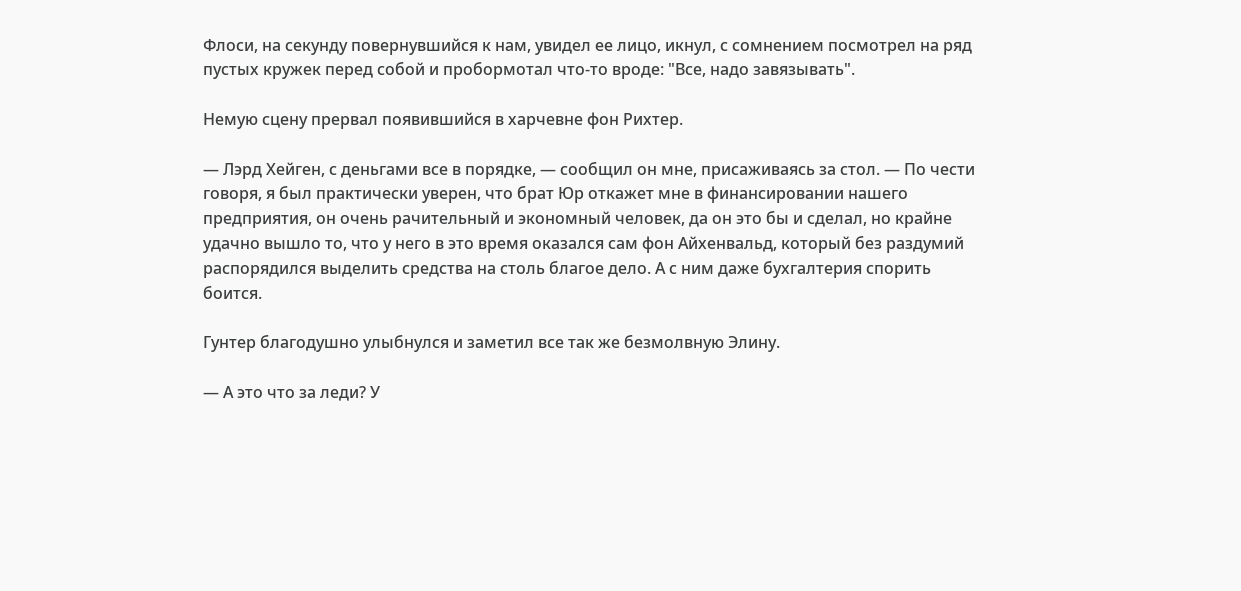Флоси, на секунду повернувшийся к нам, увидел ее лицо, икнул, с сомнением посмотрел на ряд пустых кружек перед собой и пробормотал что-то вроде: "Все, надо завязывать".

Немую сцену прервал появившийся в харчевне фон Рихтер.

— Лэрд Хейген, с деньгами все в порядке, — сообщил он мне, присаживаясь за стол. — По чести говоря, я был практически уверен, что брат Юр откажет мне в финансировании нашего предприятия, он очень рачительный и экономный человек, да он это бы и сделал, но крайне удачно вышло то, что у него в это время оказался сам фон Айхенвальд, который без раздумий распорядился выделить средства на столь благое дело. А с ним даже бухгалтерия спорить боится.

Гунтер благодушно улыбнулся и заметил все так же безмолвную Элину.

— А это что за леди? У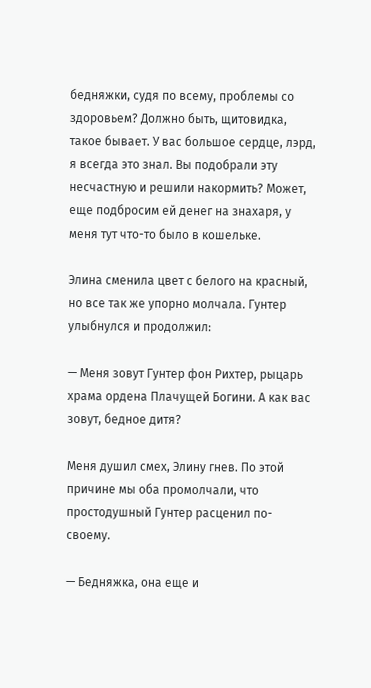бедняжки, судя по всему, проблемы со здоровьем? Должно быть, щитовидка, такое бывает. У вас большое сердце, лэрд, я всегда это знал. Вы подобрали эту несчастную и решили накормить? Может, еще подбросим ей денег на знахаря, у меня тут что-то было в кошельке.

Элина сменила цвет с белого на красный, но все так же упорно молчала. Гунтер улыбнулся и продолжил:

— Меня зовут Гунтер фон Рихтер, рыцарь храма ордена Плачущей Богини. А как вас зовут, бедное дитя?

Меня душил смех, Элину гнев. По этой причине мы оба промолчали, что простодушный Гунтер расценил по-своему.

— Бедняжка, она еще и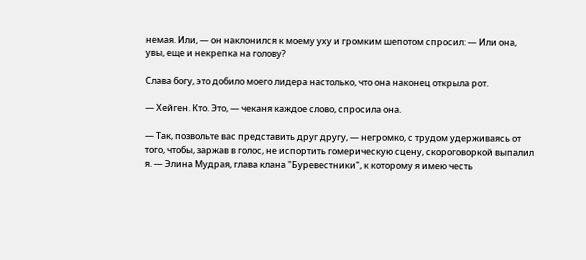немая. Или, — он наклонился к моему уху и громким шепотом спросил: — Или она, увы, еще и некрепка на голову?

Слава богу, это добило моего лидера настолько, что она наконец открыла рот.

— Хейген. Кто. Это, — чеканя каждое слово, спросила она.

— Так, позвольте вас представить друг другу, — негромко, с трудом удерживаясь от того, чтобы, заржав в голос, не испортить гомерическую сцену, скороговоркой выпалил я. — Элина Мудрая, глава клана "Буревестники", к которому я имею честь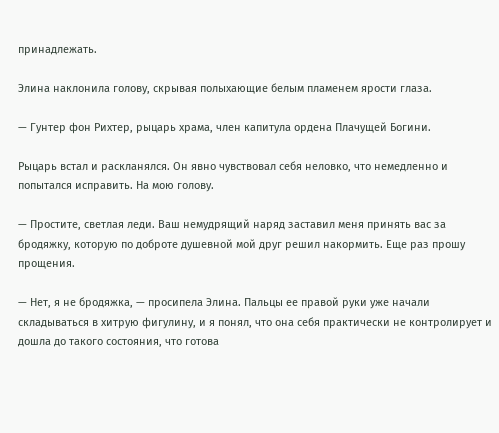принадлежать.

Элина наклонила голову, скрывая полыхающие белым пламенем ярости глаза.

— Гунтер фон Рихтер, рыцарь храма, член капитула ордена Плачущей Богини.

Рыцарь встал и раскланялся. Он явно чувствовал себя неловко, что немедленно и попытался исправить. На мою голову.

— Простите, светлая леди. Ваш немудрящий наряд заставил меня принять вас за бродяжку, которую по доброте душевной мой друг решил накормить. Еще раз прошу прощения.

— Нет, я не бродяжка, — просипела Элина. Пальцы ее правой руки уже начали складываться в хитрую фигулину, и я понял, что она себя практически не контролирует и дошла до такого состояния, что готова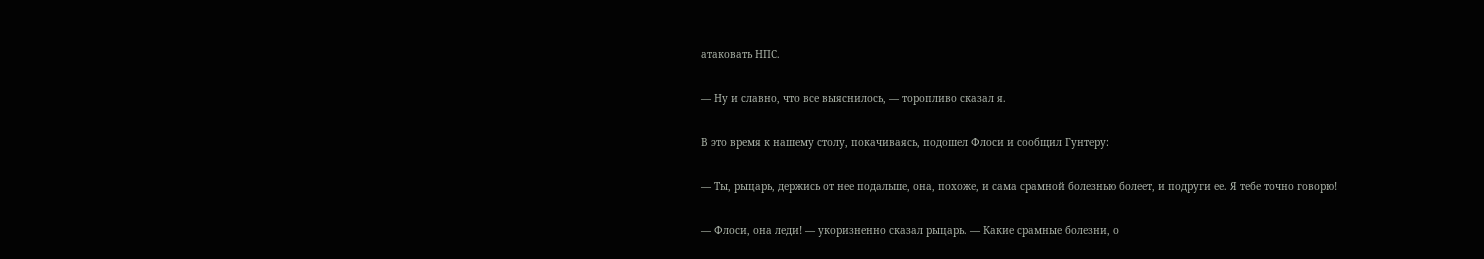атаковать НПС.

— Ну и славно, что все выяснилось, — торопливо сказал я.

В это время к нашему столу, покачиваясь, подошел Флоси и сообщил Гунтеру:

— Ты, рыцарь, держись от нее подальше, она, похоже, и сама срамной болезнью болеет, и подруги ее. Я тебе точно говорю!

— Флоси, она леди! — укоризненно сказал рыцарь. — Какие срамные болезни, о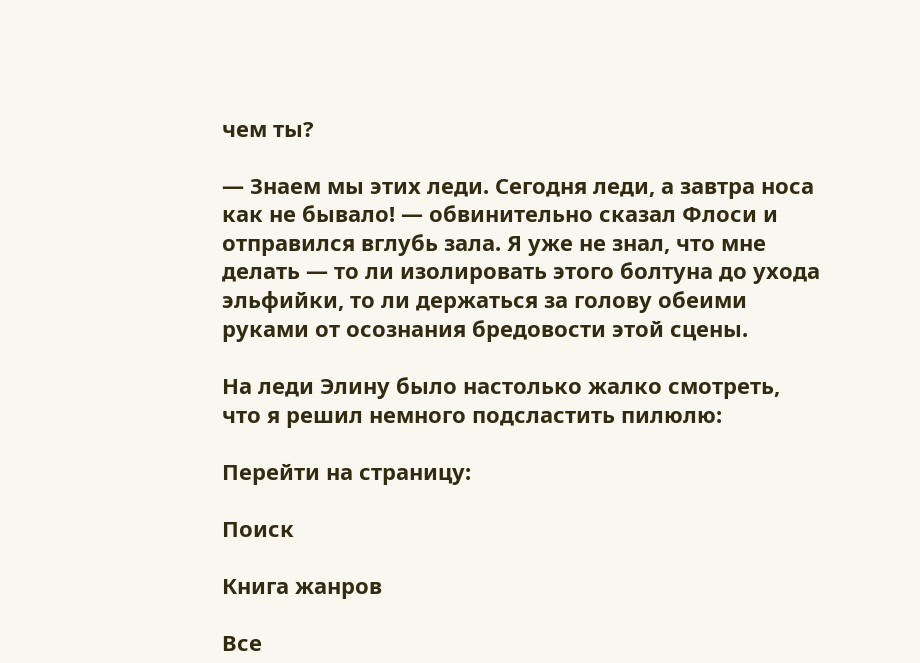чем ты?

— Знаем мы этих леди. Сегодня леди, а завтра носа как не бывало! — обвинительно сказал Флоси и отправился вглубь зала. Я уже не знал, что мне делать — то ли изолировать этого болтуна до ухода эльфийки, то ли держаться за голову обеими руками от осознания бредовости этой сцены.

На леди Элину было настолько жалко смотреть, что я решил немного подсластить пилюлю:

Перейти на страницу:

Поиск

Книга жанров

Все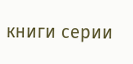книги серии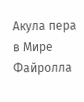Акула пера в Мире Файролла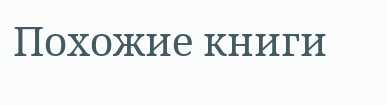Похожие книги